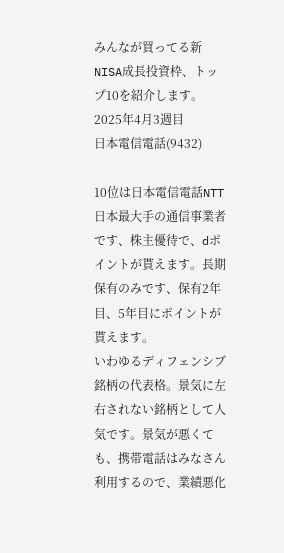みんなが買ってる新NISA成長投資枠、トップ10を紹介します。
2025年4月3週目
日本電信電話(9432)

10位は日本電信電話NTT
日本最大手の通信事業者です、株主優待で、dポイントが貰えます。長期保有のみです、保有2年目、5年目にポイントが貰えます。
いわゆるディフェンシブ銘柄の代表格。景気に左右されない銘柄として人気です。景気が悪くても、携帯電話はみなさん利用するので、業績悪化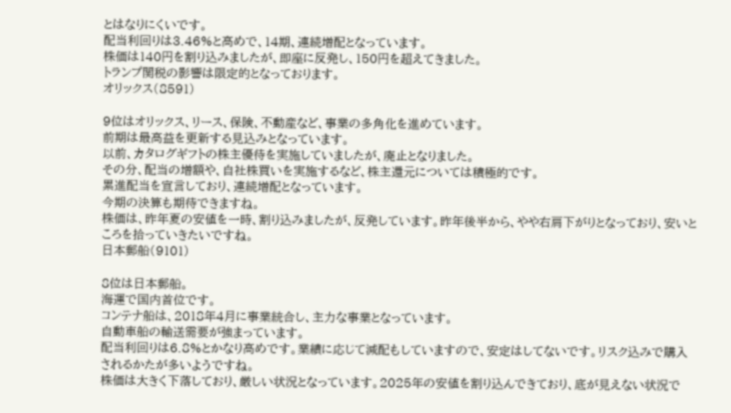とはなりにくいです。
配当利回りは3.46%と高めで、14期、連続増配となっています。
株価は140円を割り込みましたが、即座に反発し、150円を超えてきました。
トランプ関税の影響は限定的となっております。
オリックス(8591)

9位はオリックス、リース、保険、不動産など、事業の多角化を進めています。
前期は最高益を更新する見込みとなっています。
以前、カタログギフトの株主優待を実施していましたが、廃止となりました。
その分、配当の増額や、自社株買いを実施するなど、株主還元については積極的です。
累進配当を宣言しており、連続増配となっています。
今期の決算も期待できますね。
株価は、昨年夏の安値を一時、割り込みましたが、反発しています。昨年後半から、やや右肩下がりとなっており、安いところを拾っていきたいですね。
日本郵船(9101)

8位は日本郵船。
海運で国内首位です。
コンテナ船は、2018年4月に事業統合し、主力な事業となっています。
自動車船の輸送需要が強まっています。
配当利回りは6.8%とかなり高めです。業績に応じて減配もしていますので、安定はしてないです。リスク込みで購入されるかたが多いようですね。
株価は大きく下落しており、厳しい状況となっています。2025年の安値を割り込んできており、底が見えない状況で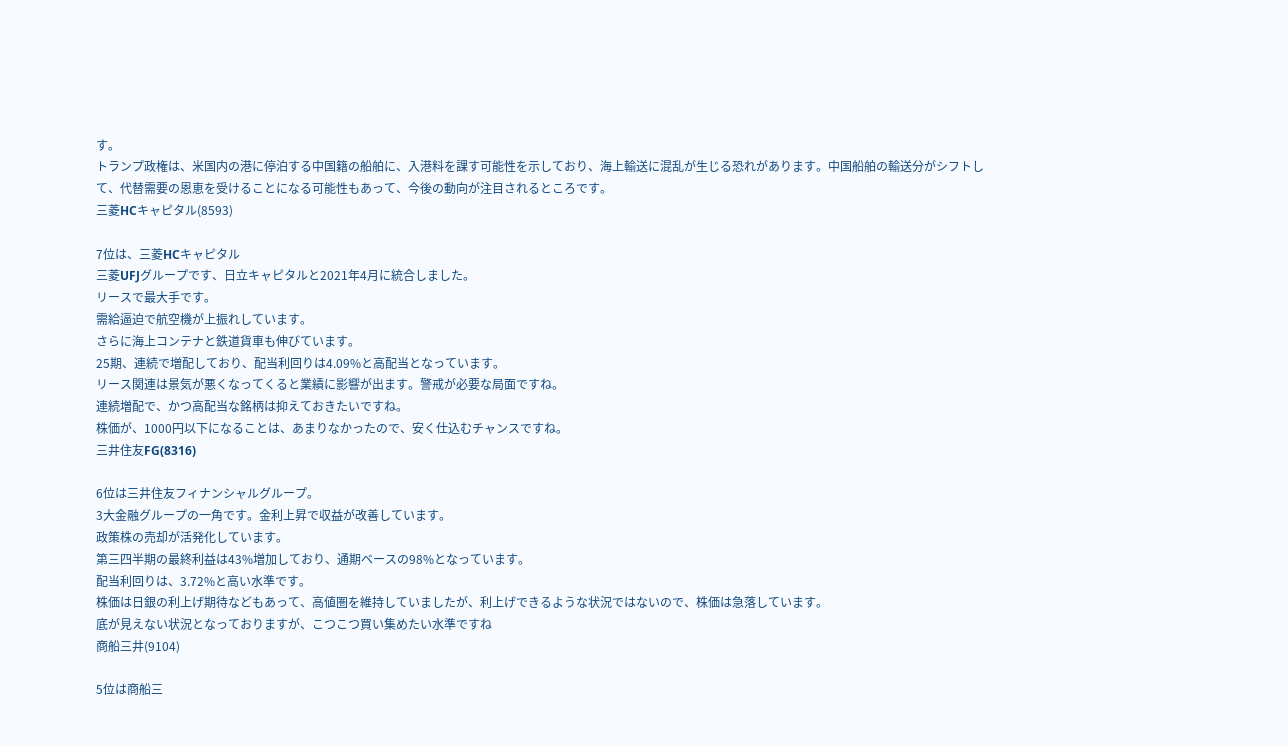す。
トランプ政権は、米国内の港に停泊する中国籍の船舶に、入港料を課す可能性を示しており、海上輸送に混乱が生じる恐れがあります。中国船舶の輸送分がシフトして、代替需要の恩恵を受けることになる可能性もあって、今後の動向が注目されるところです。
三菱HCキャピタル(8593)

7位は、三菱HCキャピタル
三菱UFJグループです、日立キャピタルと2021年4月に統合しました。
リースで最大手です。
需給逼迫で航空機が上振れしています。
さらに海上コンテナと鉄道貨車も伸びています。
25期、連続で増配しており、配当利回りは4.09%と高配当となっています。
リース関連は景気が悪くなってくると業績に影響が出ます。警戒が必要な局面ですね。
連続増配で、かつ高配当な銘柄は抑えておきたいですね。
株価が、1000円以下になることは、あまりなかったので、安く仕込むチャンスですね。
三井住友FG(8316)

6位は三井住友フィナンシャルグループ。
3大金融グループの一角です。金利上昇で収益が改善しています。
政策株の売却が活発化しています。
第三四半期の最終利益は43%増加しており、通期ベースの98%となっています。
配当利回りは、3.72%と高い水準です。
株価は日銀の利上げ期待などもあって、高値圏を維持していましたが、利上げできるような状況ではないので、株価は急落しています。
底が見えない状況となっておりますが、こつこつ買い集めたい水準ですね
商船三井(9104)

5位は商船三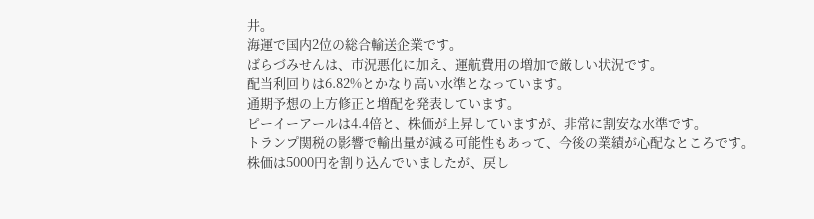井。
海運で国内2位の総合輸送企業です。
ばらづみせんは、市況悪化に加え、運航費用の増加で厳しい状況です。
配当利回りは6.82%とかなり高い水準となっています。
通期予想の上方修正と増配を発表しています。
ピーイーアールは4.4倍と、株価が上昇していますが、非常に割安な水準です。
トランプ関税の影響で輸出量が減る可能性もあって、今後の業績が心配なところです。
株価は5000円を割り込んでいましたが、戻し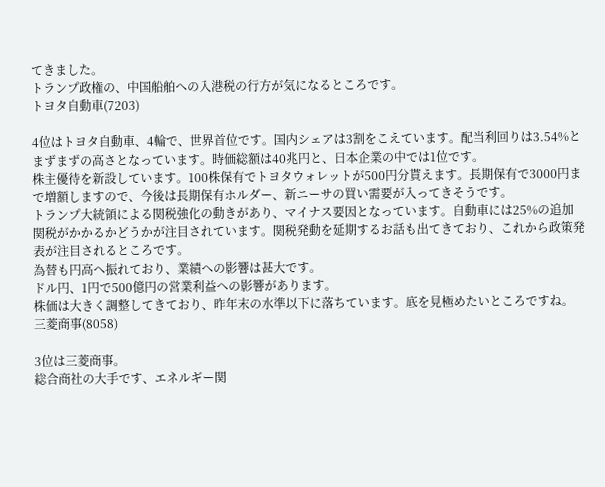てきました。
トランプ政権の、中国船舶への入港税の行方が気になるところです。
トヨタ自動車(7203)

4位はトヨタ自動車、4輪で、世界首位です。国内シェアは3割をこえています。配当利回りは3.54%とまずまずの高さとなっています。時価総額は40兆円と、日本企業の中では1位です。
株主優待を新設しています。100株保有でトヨタウォレットが500円分貰えます。長期保有で3000円まで増額しますので、今後は長期保有ホルダー、新ニーサの買い需要が入ってきそうです。
トランプ大統領による関税強化の動きがあり、マイナス要因となっています。自動車には25%の追加関税がかかるかどうかが注目されています。関税発動を延期するお話も出てきており、これから政策発表が注目されるところです。
為替も円高へ振れており、業績への影響は甚大です。
ドル円、1円で500億円の営業利益への影響があります。
株価は大きく調整してきており、昨年末の水準以下に落ちています。底を見極めたいところですね。
三菱商事(8058)

3位は三菱商事。
総合商社の大手です、エネルギー関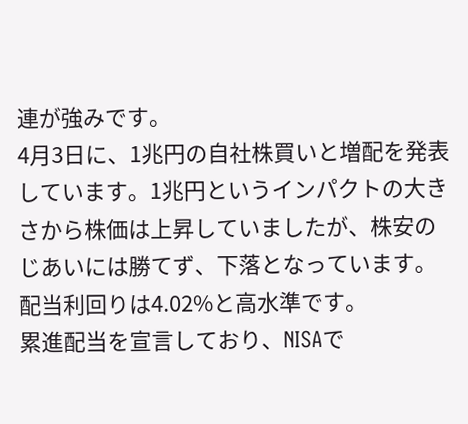連が強みです。
4月3日に、1兆円の自社株買いと増配を発表しています。1兆円というインパクトの大きさから株価は上昇していましたが、株安のじあいには勝てず、下落となっています。
配当利回りは4.02%と高水準です。
累進配当を宣言しており、NISAで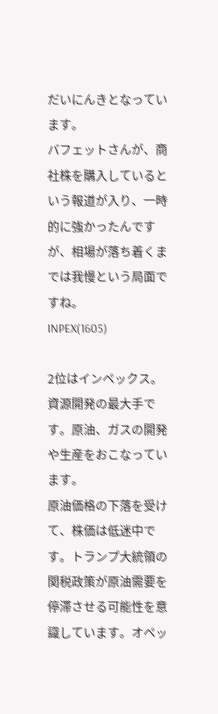だいにんきとなっています。
バフェットさんが、商社株を購入しているという報道が入り、一時的に強かったんですが、相場が落ち着くまでは我慢という局面ですね。
INPEX(1605)

2位はインペックス。資源開発の最大手です。原油、ガスの開発や生産をおこなっています。
原油価格の下落を受けて、株価は低迷中です。トランプ大統領の関税政策が原油需要を停滞させる可能性を意識しています。オペッ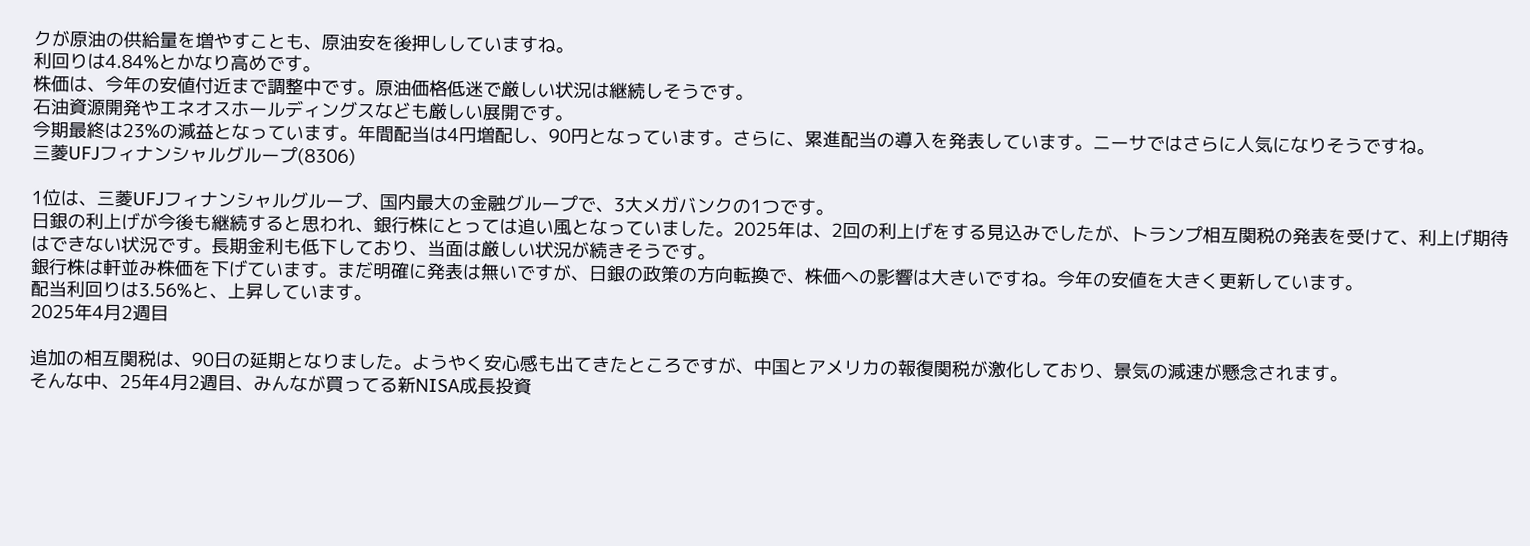クが原油の供給量を増やすことも、原油安を後押ししていますね。
利回りは4.84%とかなり高めです。
株価は、今年の安値付近まで調整中です。原油価格低迷で厳しい状況は継続しそうです。
石油資源開発やエネオスホールディングスなども厳しい展開です。
今期最終は23%の減益となっています。年間配当は4円増配し、90円となっています。さらに、累進配当の導入を発表しています。ニーサではさらに人気になりそうですね。
三菱UFJフィナンシャルグループ(8306)

1位は、三菱UFJフィナンシャルグループ、国内最大の金融グループで、3大メガバンクの1つです。
日銀の利上げが今後も継続すると思われ、銀行株にとっては追い風となっていました。2025年は、2回の利上げをする見込みでしたが、トランプ相互関税の発表を受けて、利上げ期待はできない状況です。長期金利も低下しており、当面は厳しい状況が続きそうです。
銀行株は軒並み株価を下げています。まだ明確に発表は無いですが、日銀の政策の方向転換で、株価への影響は大きいですね。今年の安値を大きく更新しています。
配当利回りは3.56%と、上昇しています。
2025年4月2週目

追加の相互関税は、90日の延期となりました。ようやく安心感も出てきたところですが、中国とアメリカの報復関税が激化しており、景気の減速が懸念されます。
そんな中、25年4月2週目、みんなが買ってる新NISA成長投資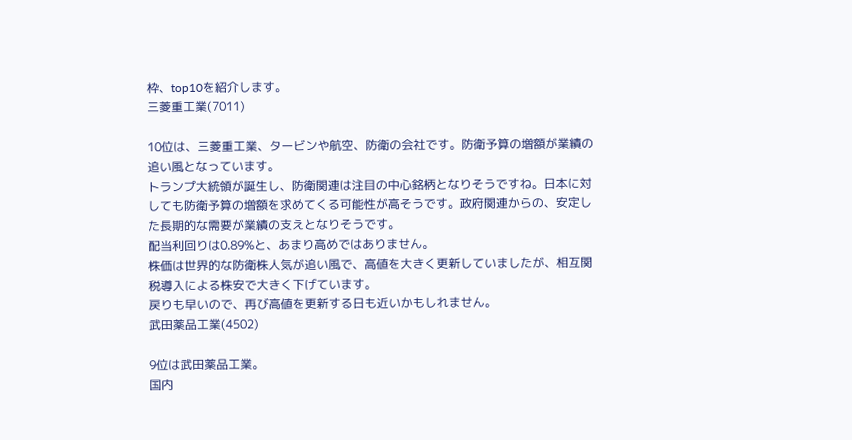枠、top10を紹介します。
三菱重工業(7011)

10位は、三菱重工業、タービンや航空、防衛の会社です。防衛予算の増額が業績の追い風となっています。
トランプ大統領が誕生し、防衛関連は注目の中心銘柄となりそうですね。日本に対しても防衛予算の増額を求めてくる可能性が高そうです。政府関連からの、安定した長期的な需要が業績の支えとなりそうです。
配当利回りは0.89%と、あまり高めではありません。
株価は世界的な防衛株人気が追い風で、高値を大きく更新していましたが、相互関税導入による株安で大きく下げています。
戻りも早いので、再び高値を更新する日も近いかもしれません。
武田薬品工業(4502)

9位は武田薬品工業。
国内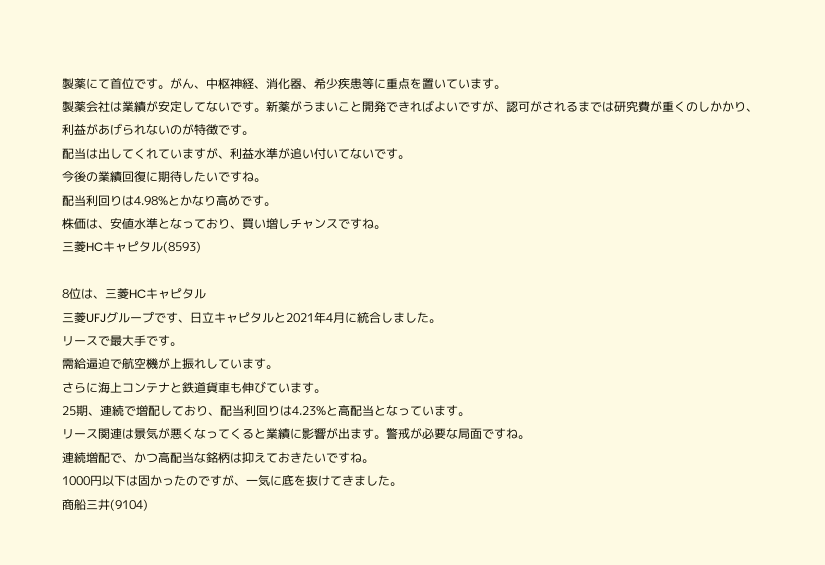製薬にて首位です。がん、中枢神経、消化器、希少疾患等に重点を置いています。
製薬会社は業績が安定してないです。新薬がうまいこと開発できればよいですが、認可がされるまでは研究費が重くのしかかり、利益があげられないのが特徴です。
配当は出してくれていますが、利益水準が追い付いてないです。
今後の業績回復に期待したいですね。
配当利回りは4.98%とかなり高めです。
株価は、安値水準となっており、買い増しチャンスですね。
三菱HCキャピタル(8593)

8位は、三菱HCキャピタル
三菱UFJグループです、日立キャピタルと2021年4月に統合しました。
リースで最大手です。
需給逼迫で航空機が上振れしています。
さらに海上コンテナと鉄道貨車も伸びています。
25期、連続で増配しており、配当利回りは4.23%と高配当となっています。
リース関連は景気が悪くなってくると業績に影響が出ます。警戒が必要な局面ですね。
連続増配で、かつ高配当な銘柄は抑えておきたいですね。
1000円以下は固かったのですが、一気に底を抜けてきました。
商船三井(9104)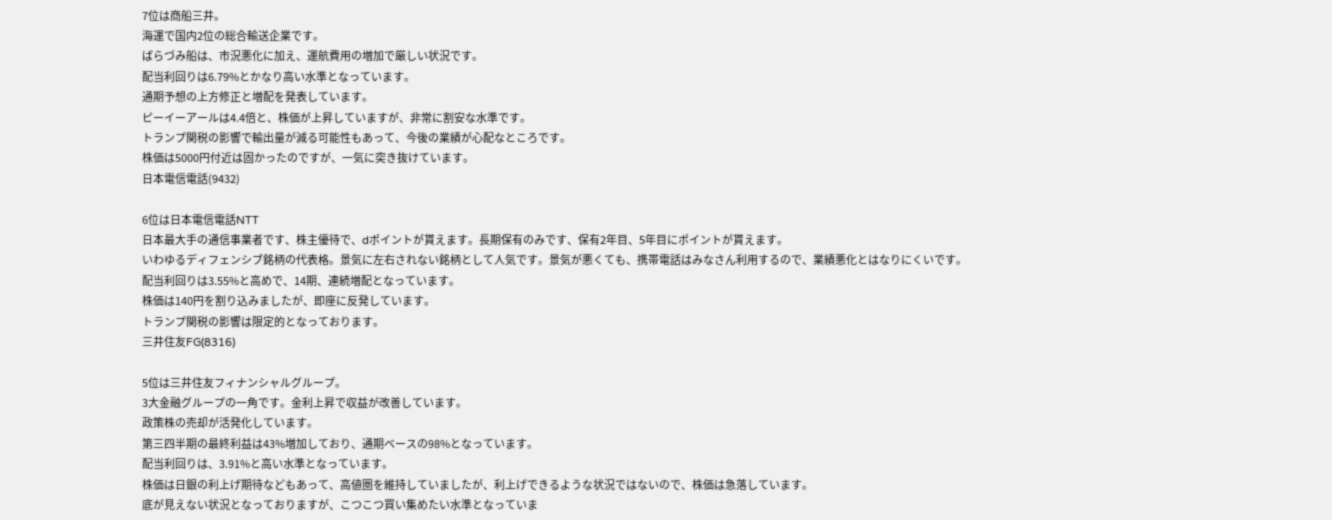7位は商船三井。
海運で国内2位の総合輸送企業です。
ばらづみ船は、市況悪化に加え、運航費用の増加で厳しい状況です。
配当利回りは6.79%とかなり高い水準となっています。
通期予想の上方修正と増配を発表しています。
ピーイーアールは4.4倍と、株価が上昇していますが、非常に割安な水準です。
トランプ関税の影響で輸出量が減る可能性もあって、今後の業績が心配なところです。
株価は5000円付近は固かったのですが、一気に突き抜けています。
日本電信電話(9432)

6位は日本電信電話NTT
日本最大手の通信事業者です、株主優待で、dポイントが貰えます。長期保有のみです、保有2年目、5年目にポイントが貰えます。
いわゆるディフェンシブ銘柄の代表格。景気に左右されない銘柄として人気です。景気が悪くても、携帯電話はみなさん利用するので、業績悪化とはなりにくいです。
配当利回りは3.55%と高めで、14期、連続増配となっています。
株価は140円を割り込みましたが、即座に反発しています。
トランプ関税の影響は限定的となっております。
三井住友FG(8316)

5位は三井住友フィナンシャルグループ。
3大金融グループの一角です。金利上昇で収益が改善しています。
政策株の売却が活発化しています。
第三四半期の最終利益は43%増加しており、通期ベースの98%となっています。
配当利回りは、3.91%と高い水準となっています。
株価は日銀の利上げ期待などもあって、高値圏を維持していましたが、利上げできるような状況ではないので、株価は急落しています。
底が見えない状況となっておりますが、こつこつ買い集めたい水準となっていま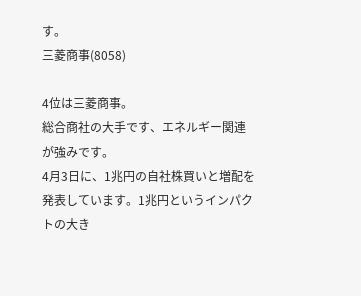す。
三菱商事(8058)

4位は三菱商事。
総合商社の大手です、エネルギー関連が強みです。
4月3日に、1兆円の自社株買いと増配を発表しています。1兆円というインパクトの大き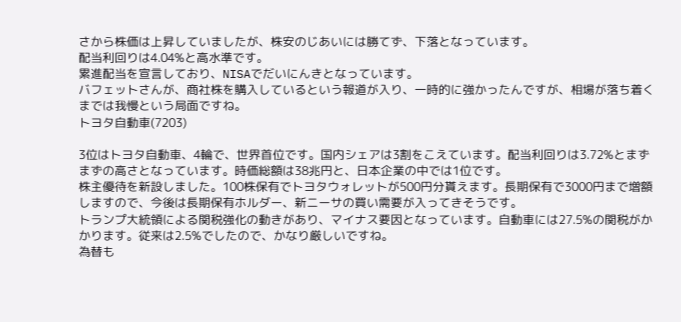さから株価は上昇していましたが、株安のじあいには勝てず、下落となっています。
配当利回りは4.04%と高水準です。
累進配当を宣言しており、NISAでだいにんきとなっています。
バフェットさんが、商社株を購入しているという報道が入り、一時的に強かったんですが、相場が落ち着くまでは我慢という局面ですね。
トヨタ自動車(7203)

3位はトヨタ自動車、4輪で、世界首位です。国内シェアは3割をこえています。配当利回りは3.72%とまずまずの高さとなっています。時価総額は38兆円と、日本企業の中では1位です。
株主優待を新設しました。100株保有でトヨタウォレットが500円分貰えます。長期保有で3000円まで増額しますので、今後は長期保有ホルダー、新ニーサの買い需要が入ってきそうです。
トランプ大統領による関税強化の動きがあり、マイナス要因となっています。自動車には27.5%の関税がかかります。従来は2.5%でしたので、かなり厳しいですね。
為替も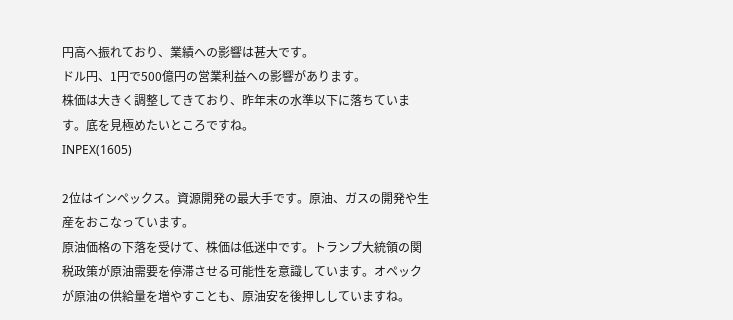円高へ振れており、業績への影響は甚大です。
ドル円、1円で500億円の営業利益への影響があります。
株価は大きく調整してきており、昨年末の水準以下に落ちています。底を見極めたいところですね。
INPEX(1605)

2位はインペックス。資源開発の最大手です。原油、ガスの開発や生産をおこなっています。
原油価格の下落を受けて、株価は低迷中です。トランプ大統領の関税政策が原油需要を停滞させる可能性を意識しています。オペックが原油の供給量を増やすことも、原油安を後押ししていますね。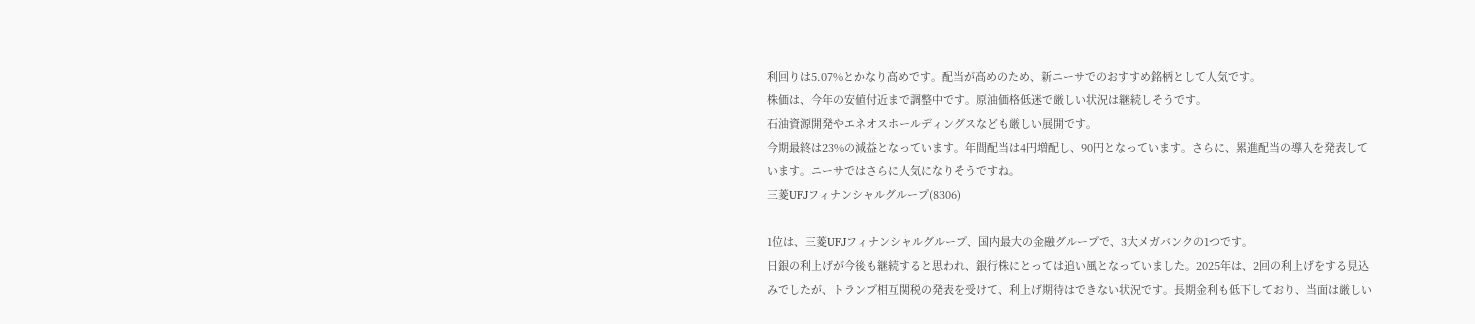利回りは5.07%とかなり高めです。配当が高めのため、新ニーサでのおすすめ銘柄として人気です。
株価は、今年の安値付近まで調整中です。原油価格低迷で厳しい状況は継続しそうです。
石油資源開発やエネオスホールディングスなども厳しい展開です。
今期最終は23%の減益となっています。年間配当は4円増配し、90円となっています。さらに、累進配当の導入を発表しています。ニーサではさらに人気になりそうですね。
三菱UFJフィナンシャルグループ(8306)

1位は、三菱UFJフィナンシャルグループ、国内最大の金融グループで、3大メガバンクの1つです。
日銀の利上げが今後も継続すると思われ、銀行株にとっては追い風となっていました。2025年は、2回の利上げをする見込みでしたが、トランプ相互関税の発表を受けて、利上げ期待はできない状況です。長期金利も低下しており、当面は厳しい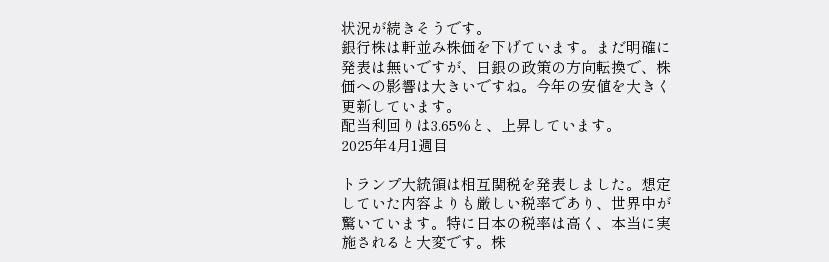状況が続きそうです。
銀行株は軒並み株価を下げています。まだ明確に発表は無いですが、日銀の政策の方向転換で、株価への影響は大きいですね。今年の安値を大きく更新しています。
配当利回りは3.65%と、上昇しています。
2025年4月1週目

トランプ大統領は相互関税を発表しました。想定していた内容よりも厳しい税率であり、世界中が驚いています。特に日本の税率は高く、本当に実施されると大変です。株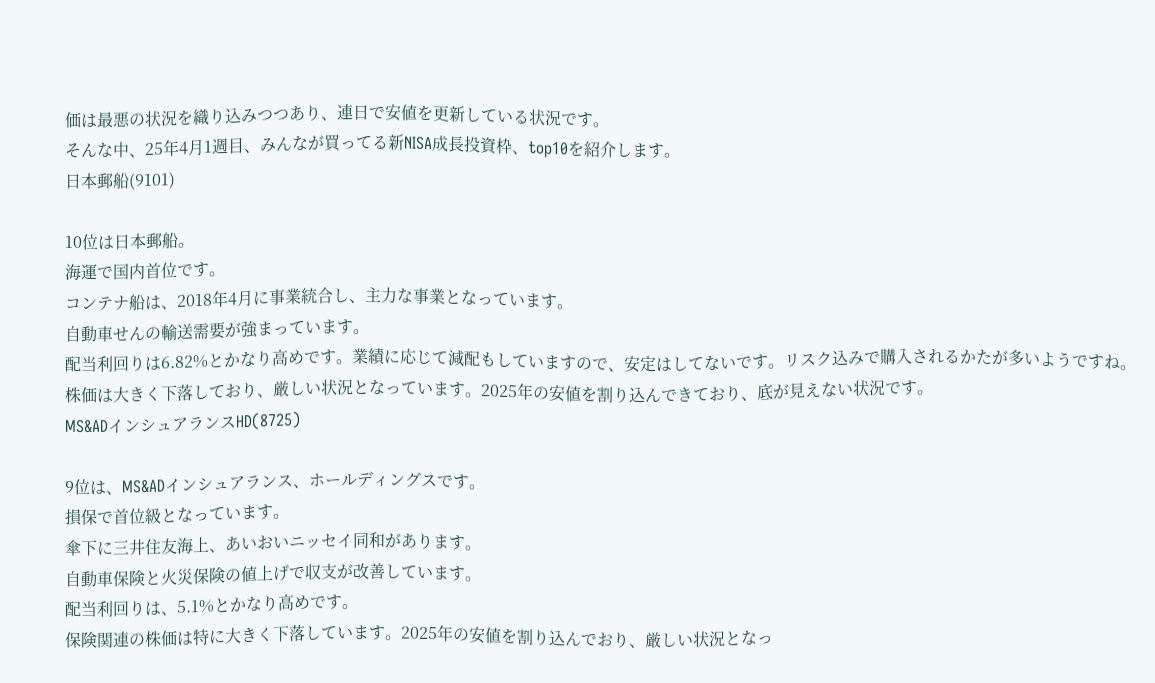価は最悪の状況を織り込みつつあり、連日で安値を更新している状況です。
そんな中、25年4月1週目、みんなが買ってる新NISA成長投資枠、top10を紹介します。
日本郵船(9101)

10位は日本郵船。
海運で国内首位です。
コンテナ船は、2018年4月に事業統合し、主力な事業となっています。
自動車せんの輸送需要が強まっています。
配当利回りは6.82%とかなり高めです。業績に応じて減配もしていますので、安定はしてないです。リスク込みで購入されるかたが多いようですね。
株価は大きく下落しており、厳しい状況となっています。2025年の安値を割り込んできており、底が見えない状況です。
MS&ADインシュアランスHD(8725)

9位は、MS&ADインシュアランス、ホールディングスです。
損保で首位級となっています。
傘下に三井住友海上、あいおいニッセイ同和があります。
自動車保険と火災保険の値上げで収支が改善しています。
配当利回りは、5.1%とかなり高めです。
保険関連の株価は特に大きく下落しています。2025年の安値を割り込んでおり、厳しい状況となっ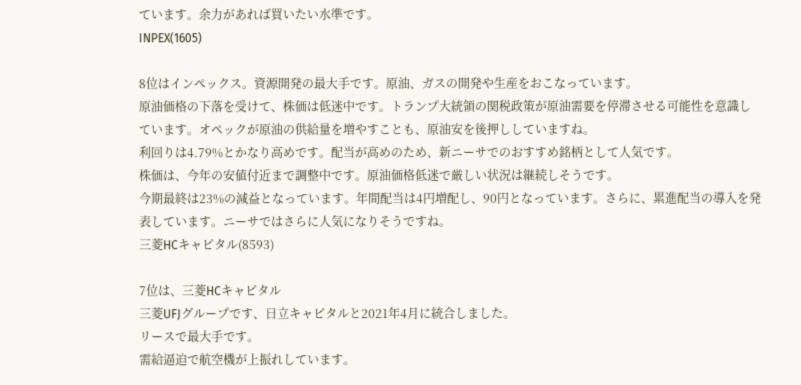ています。余力があれば買いたい水準です。
INPEX(1605)

8位はインペックス。資源開発の最大手です。原油、ガスの開発や生産をおこなっています。
原油価格の下落を受けて、株価は低迷中です。トランプ大統領の関税政策が原油需要を停滞させる可能性を意識しています。オペックが原油の供給量を増やすことも、原油安を後押ししていますね。
利回りは4.79%とかなり高めです。配当が高めのため、新ニーサでのおすすめ銘柄として人気です。
株価は、今年の安値付近まで調整中です。原油価格低迷で厳しい状況は継続しそうです。
今期最終は23%の減益となっています。年間配当は4円増配し、90円となっています。さらに、累進配当の導入を発表しています。ニーサではさらに人気になりそうですね。
三菱HCキャピタル(8593)

7位は、三菱HCキャピタル
三菱UFJグループです、日立キャピタルと2021年4月に統合しました。
リースで最大手です。
需給逼迫で航空機が上振れしています。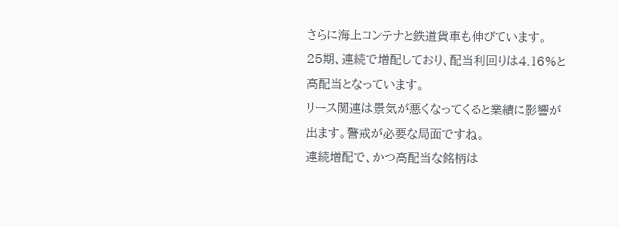さらに海上コンテナと鉄道貨車も伸びています。
25期、連続で増配しており、配当利回りは4.16%と高配当となっています。
リース関連は景気が悪くなってくると業績に影響が出ます。警戒が必要な局面ですね。
連続増配で、かつ高配当な銘柄は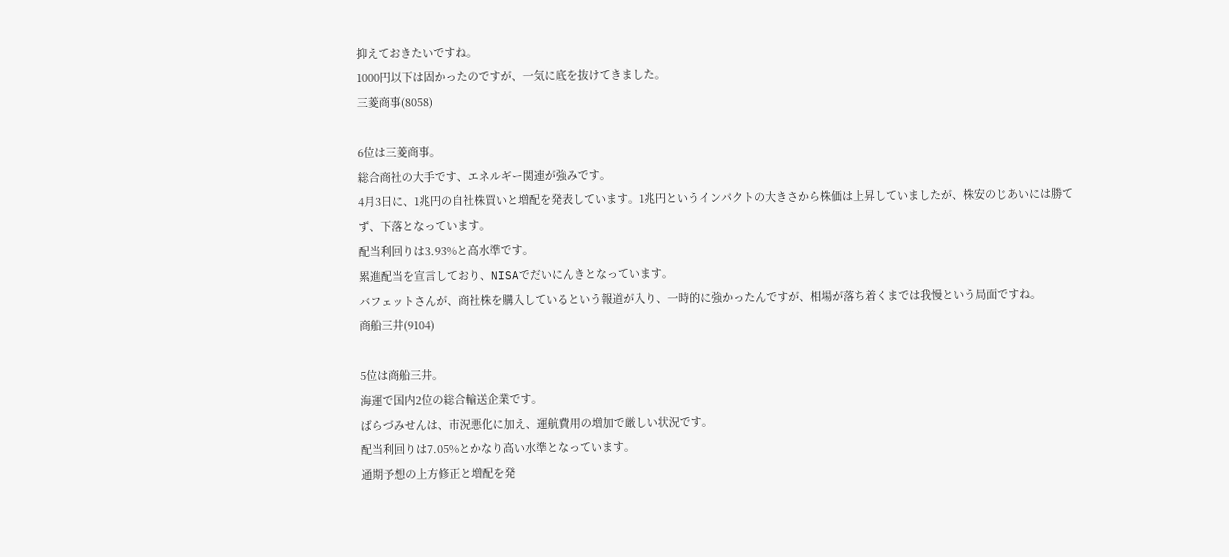抑えておきたいですね。
1000円以下は固かったのですが、一気に底を抜けてきました。
三菱商事(8058)

6位は三菱商事。
総合商社の大手です、エネルギー関連が強みです。
4月3日に、1兆円の自社株買いと増配を発表しています。1兆円というインパクトの大きさから株価は上昇していましたが、株安のじあいには勝てず、下落となっています。
配当利回りは3.93%と高水準です。
累進配当を宣言しており、NISAでだいにんきとなっています。
バフェットさんが、商社株を購入しているという報道が入り、一時的に強かったんですが、相場が落ち着くまでは我慢という局面ですね。
商船三井(9104)

5位は商船三井。
海運で国内2位の総合輸送企業です。
ばらづみせんは、市況悪化に加え、運航費用の増加で厳しい状況です。
配当利回りは7.05%とかなり高い水準となっています。
通期予想の上方修正と増配を発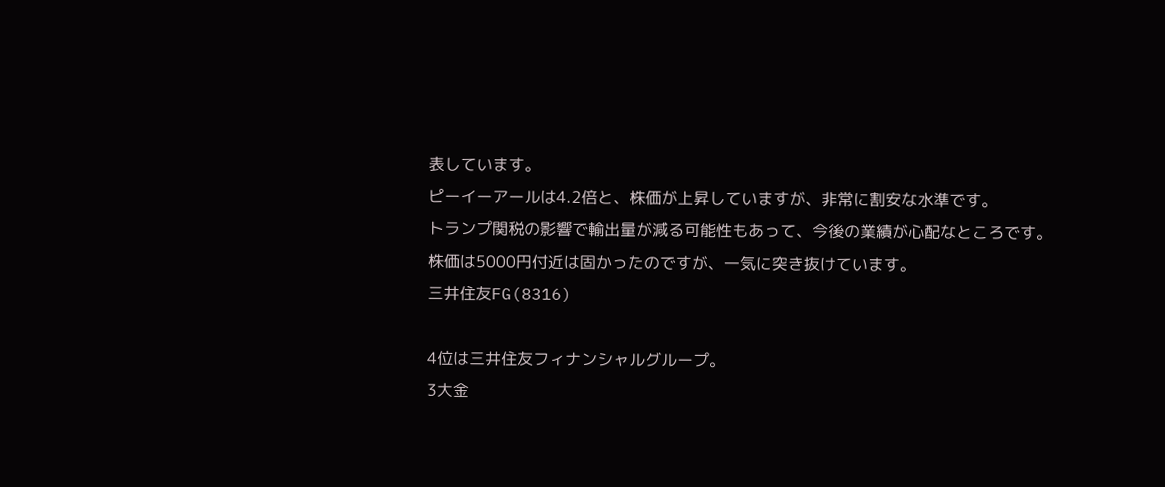表しています。
ピーイーアールは4.2倍と、株価が上昇していますが、非常に割安な水準です。
トランプ関税の影響で輸出量が減る可能性もあって、今後の業績が心配なところです。
株価は5000円付近は固かったのですが、一気に突き抜けています。
三井住友FG(8316)

4位は三井住友フィナンシャルグループ。
3大金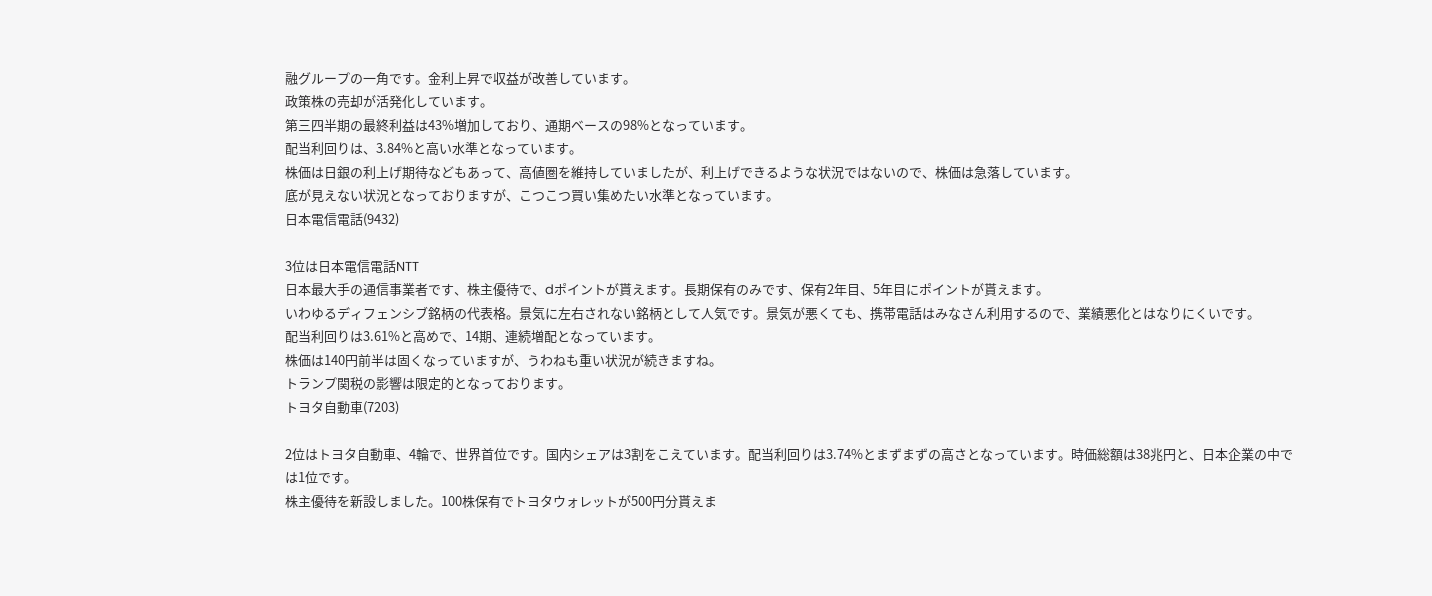融グループの一角です。金利上昇で収益が改善しています。
政策株の売却が活発化しています。
第三四半期の最終利益は43%増加しており、通期ベースの98%となっています。
配当利回りは、3.84%と高い水準となっています。
株価は日銀の利上げ期待などもあって、高値圏を維持していましたが、利上げできるような状況ではないので、株価は急落しています。
底が見えない状況となっておりますが、こつこつ買い集めたい水準となっています。
日本電信電話(9432)

3位は日本電信電話NTT
日本最大手の通信事業者です、株主優待で、dポイントが貰えます。長期保有のみです、保有2年目、5年目にポイントが貰えます。
いわゆるディフェンシブ銘柄の代表格。景気に左右されない銘柄として人気です。景気が悪くても、携帯電話はみなさん利用するので、業績悪化とはなりにくいです。
配当利回りは3.61%と高めで、14期、連続増配となっています。
株価は140円前半は固くなっていますが、うわねも重い状況が続きますね。
トランプ関税の影響は限定的となっております。
トヨタ自動車(7203)

2位はトヨタ自動車、4輪で、世界首位です。国内シェアは3割をこえています。配当利回りは3.74%とまずまずの高さとなっています。時価総額は38兆円と、日本企業の中では1位です。
株主優待を新設しました。100株保有でトヨタウォレットが500円分貰えま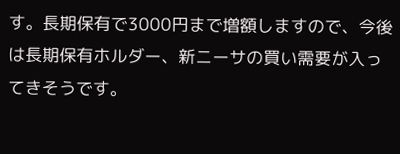す。長期保有で3000円まで増額しますので、今後は長期保有ホルダー、新ニーサの買い需要が入ってきそうです。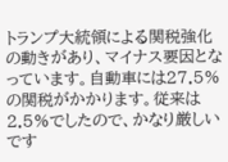トランプ大統領による関税強化の動きがあり、マイナス要因となっています。自動車には27.5%の関税がかかります。従来は2.5%でしたので、かなり厳しいです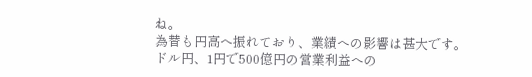ね。
為替も円高へ振れており、業績への影響は甚大です。
ドル円、1円で500億円の営業利益への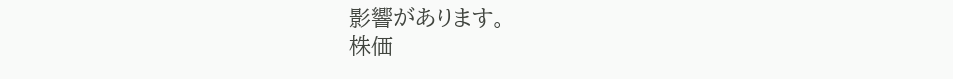影響があります。
株価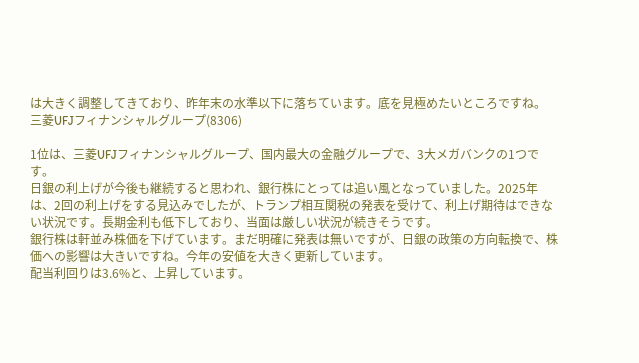は大きく調整してきており、昨年末の水準以下に落ちています。底を見極めたいところですね。
三菱UFJフィナンシャルグループ(8306)

1位は、三菱UFJフィナンシャルグループ、国内最大の金融グループで、3大メガバンクの1つです。
日銀の利上げが今後も継続すると思われ、銀行株にとっては追い風となっていました。2025年は、2回の利上げをする見込みでしたが、トランプ相互関税の発表を受けて、利上げ期待はできない状況です。長期金利も低下しており、当面は厳しい状況が続きそうです。
銀行株は軒並み株価を下げています。まだ明確に発表は無いですが、日銀の政策の方向転換で、株価への影響は大きいですね。今年の安値を大きく更新しています。
配当利回りは3.6%と、上昇しています。